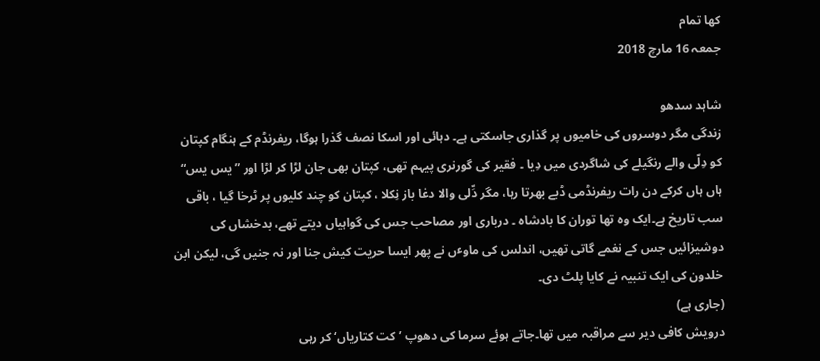کھا تمام
جمعہ 16 مارچ 2018

شاہد سدھو
زندگی مگر دوسروں کی خامیوں پر گذاری جاسکتی ہے۔ دہائی اور اسکا نصف گذرا ہوگا، ریفرنڈم کے ہنگام کپتان کو دِلّی والے رنگیلے کی شاگردی میں دِیا ۔ فقیر کی گورنری پیہم تھی، کپتان بھی جان لڑا کر لڑا اور ” یس یس“ ہاں ہاں کرکے دن رات ریفرنڈمی ڈبے بھرتا رہا، مگر دِّلی والا دغا باز نِکلا ، کپتان کو چند کلیوں پر ٹرخا گیا ، باقی سب تاریخ ہے۔ایک وہ تھا توران کا بادشاہ ۔ درباری اور مصاحب جس کی گواہیاں دیتے تھے، بدخشاں کی دوشیزائیں جس کے نغمے گاتی تھیں، اندلس کی ماوٴں نے پھر ایسا حریت کیش جنا اور نہ جنیں گی، لیکن ابن خلدون کی ایک تنبیہ نے کایا پلٹ دی۔
(جاری ہے)
درویش کافی دیر سے مراقبہ میں تھا۔جاتے ہوئے سرما کی دھوپ ’ کت کتاریاں‘ کر رہی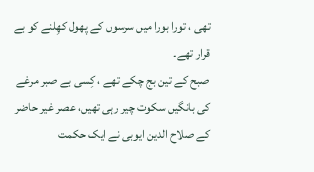تھی ، تورا بورا میں سرسوں کے پھول کھِلنے کو بے قرار تھے۔
صبح کے تین بج چکے تھے ، کِسی بے صبر مرغے کی بانگیں سکوت چیر رہی تھیں، عصر غیر حاضر کے صلاح الدین ایوبی نے ایک حکمت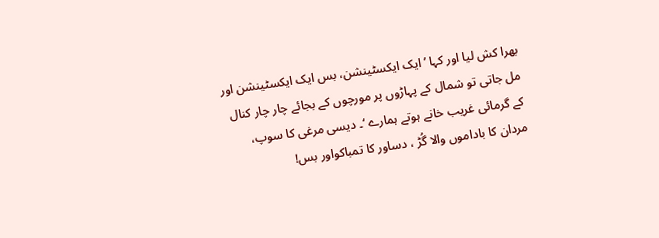بھرا کش لیا اور کہا ’ ایک ایکسٹینشن، بس ایک ایکسٹینشن اور مل جاتی تو شمال کے پہاڑوں پر مورچوں کے بجائے چار چار کنال کے گرمائی غریب خانے ہوتے ہمارے ‘۔ دیسی مرغی کا سوپ، مردان کا باداموں والا گُڑ ، دساور کا تمباکواور بس!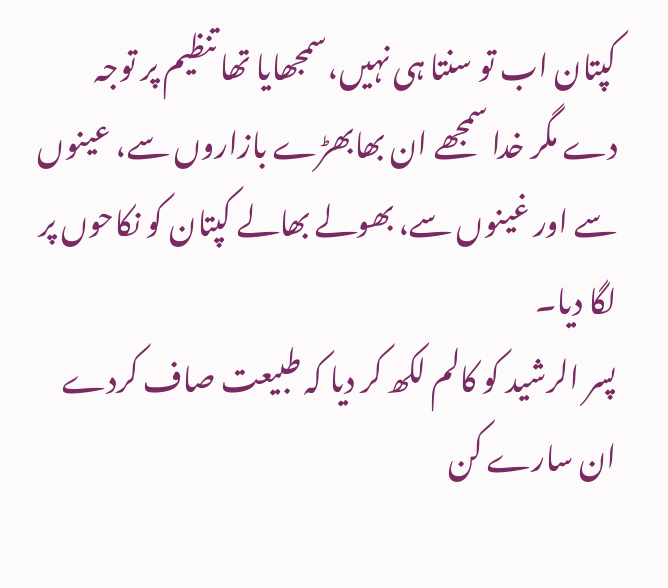کپتان اب تو سنتا ہی نہیں،سمجھایا تھا تنظیم پر توجہ دے مگر خدا سمجھے ان بھابھڑے بازاروں سے، عینوں سے اور غینوں سے، بھولے بھالے کپتان کو نکاحوں پر لگا دیا۔
پسر الرشید کو کالم لکھ کر دیا کہ طبیعت صاف کردے ان سارے کن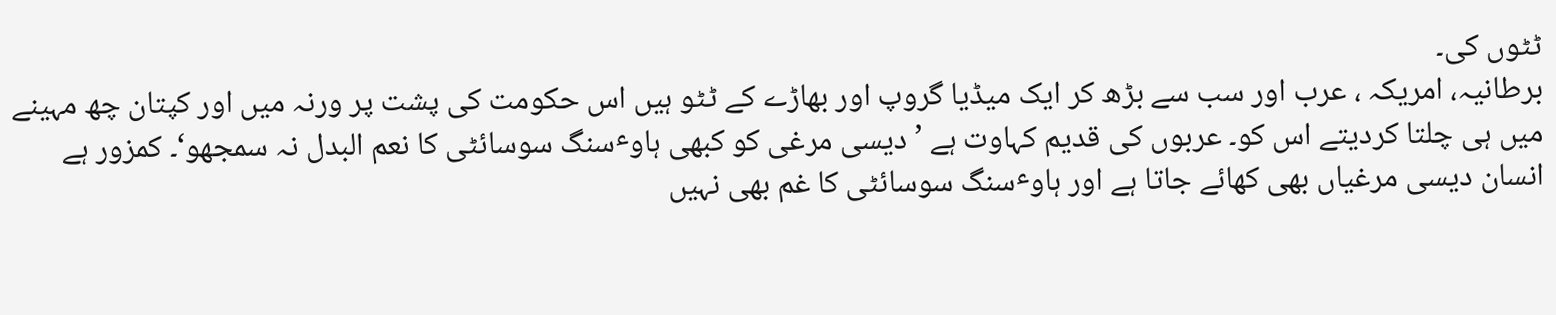ٹٹوں کی۔
برطانیہ، امریکہ ، عرب اور سب سے بڑھ کر ایک میڈیا گروپ اور بھاڑے کے ٹٹو ہیں اس حکومت کی پشت پر ورنہ میں اور کپتان چھ مہینے میں ہی چلتا کردیتے اس کو۔ عربوں کی قدیم کہاوت ہے ’ دیسی مرغی کو کبھی ہاوٴسنگ سوسائٹی کا نعم البدل نہ سمجھو‘۔ کمزور ہے انسان دیسی مرغیاں بھی کھائے جاتا ہے اور ہاوٴسنگ سوسائٹی کا غم بھی نہیں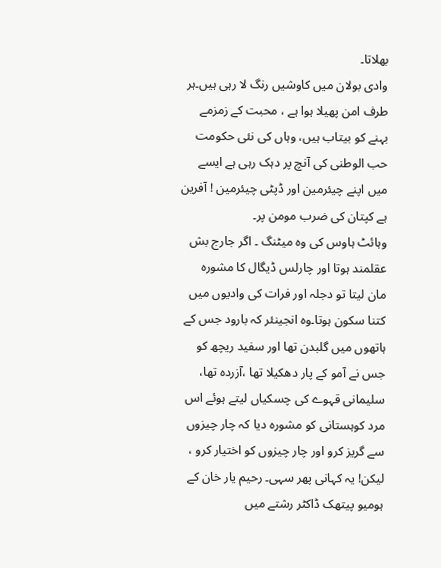بھلاتا۔
وادی بولان میں کاوشیں رنگ لا رہی ہیں۔ہر طرف امن پھیلا ہوا ہے ، محبت کے زمزمے بہنے کو بیتاب ہیں، وہاں کی نئی حکومت حب الوطنی کی آنچ پر دہک رہی ہے ایسے میں اپنے چیئرمین اور ڈپٹی چیئرمین ! آفرین ہے کپتان کی ضرب مومن پر۔
وہائٹ ہاوس کی وہ میٹنگ ۔ اگر جارج بش عقلمند ہوتا اور چارلس ڈیگال کا مشورہ مان لیتا تو دجلہ اور فرات کی وادیوں میں کتنا سکون ہوتا۔وہ انجینئر کہ بارود جس کے ہاتھوں میں گلبدن تھا اور سفید ریچھ کو جس نے آمو کے پار دھکیلا تھا ،آزردہ تھا، سلیمانی قہوے کی چسکیاں لیتے ہوئے اس مرد کوہستانی کو مشورہ دیا کہ چار چیزوں سے گریز کرو اور چار چیزوں کو اختیار کرو ، لیکن! یہ کہانی پھر سہی۔ رحیم یار خان کے ہومیو پیتھک ڈاکٹر رشتے میں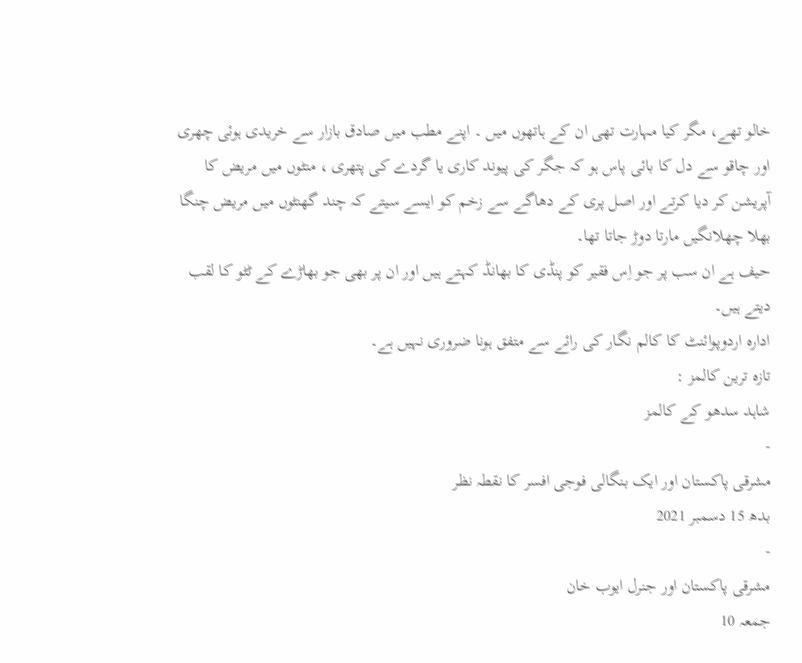خالو تھے، مگر کیا مہارت تھی ان کے ہاتھوں میں ۔ اپنے مطب میں صادق بازار سے خریدی ہوئی چھری اور چاقو سے دل کا بائی پاس ہو کہ جگر کی پیوند کاری یا گردے کی پتھری ، منٹوں میں مریض کا آپریشن کر دیا کرتے اور اصل پری کے دھاگے سے زخم کو ایسے سیتے کہ چند گھنٹوں میں مریض چنگا بھلا چھلانگیں مارتا دوڑ جاتا تھا۔
حیف ہے ان سب پر جو اِس فقیر کو پنڈی کا بھانڈ کہتے ہیں اور ان پر بھی جو بھاڑے کے ٹٹو کا لقب دیتے ہیں۔
ادارہ اردوپوائنٹ کا کالم نگار کی رائے سے متفق ہونا ضروری نہیں ہے۔
تازہ ترین کالمز :
شاہد سدھو کے کالمز
-
مشرقی پاکستان اور ایک بنگالی فوجی افسر کا نقطہ نظر
بدھ 15 دسمبر 2021
-
مشرقی پاکستان اور جنرل ایوب خان
جمعہ 10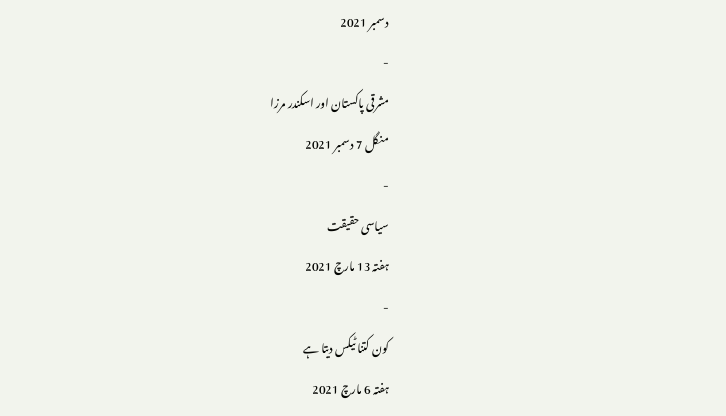دسمبر 2021
-
مشرقی پاکستان اور اسکندر مرزا
منگل 7 دسمبر 2021
-
سیاسی حقیقت
ہفتہ 13 مارچ 2021
-
کون کتنا ٹیکس دیتا ہے
ہفتہ 6 مارچ 2021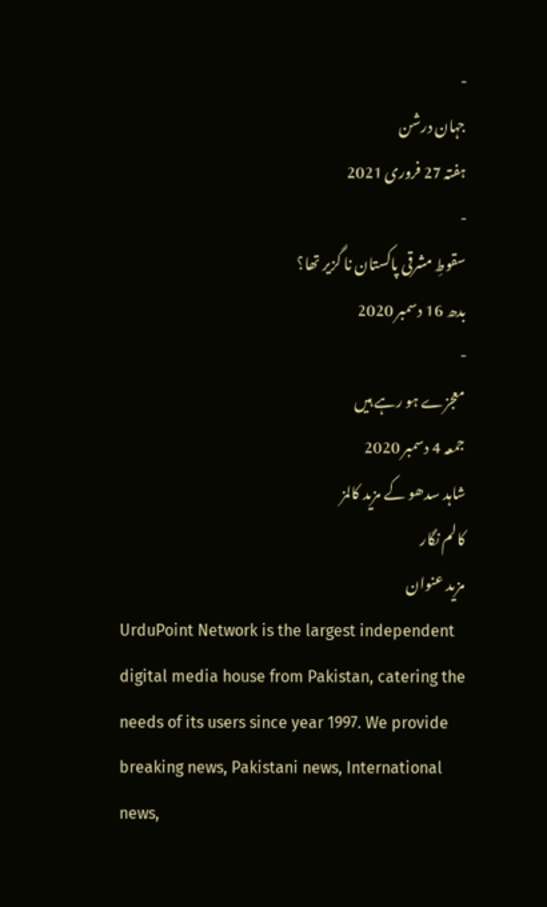-
جہان درشن
ہفتہ 27 فروری 2021
-
سقوطِ مشرقی پاکستان نا گزیر تھا؟
بدھ 16 دسمبر 2020
-
معجزے ہو رہے ہیں
جمعہ 4 دسمبر 2020
شاہد سدھو کے مزید کالمز
کالم نگار
مزید عنوان
UrduPoint Network is the largest independent digital media house from Pakistan, catering the needs of its users since year 1997. We provide breaking news, Pakistani news, International news,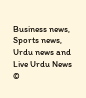Business news, Sports news, Urdu news and Live Urdu News
©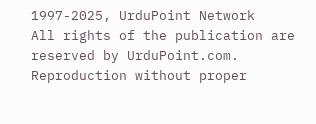1997-2025, UrduPoint Network
All rights of the publication are reserved by UrduPoint.com. Reproduction without proper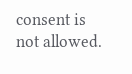consent is not allowed.